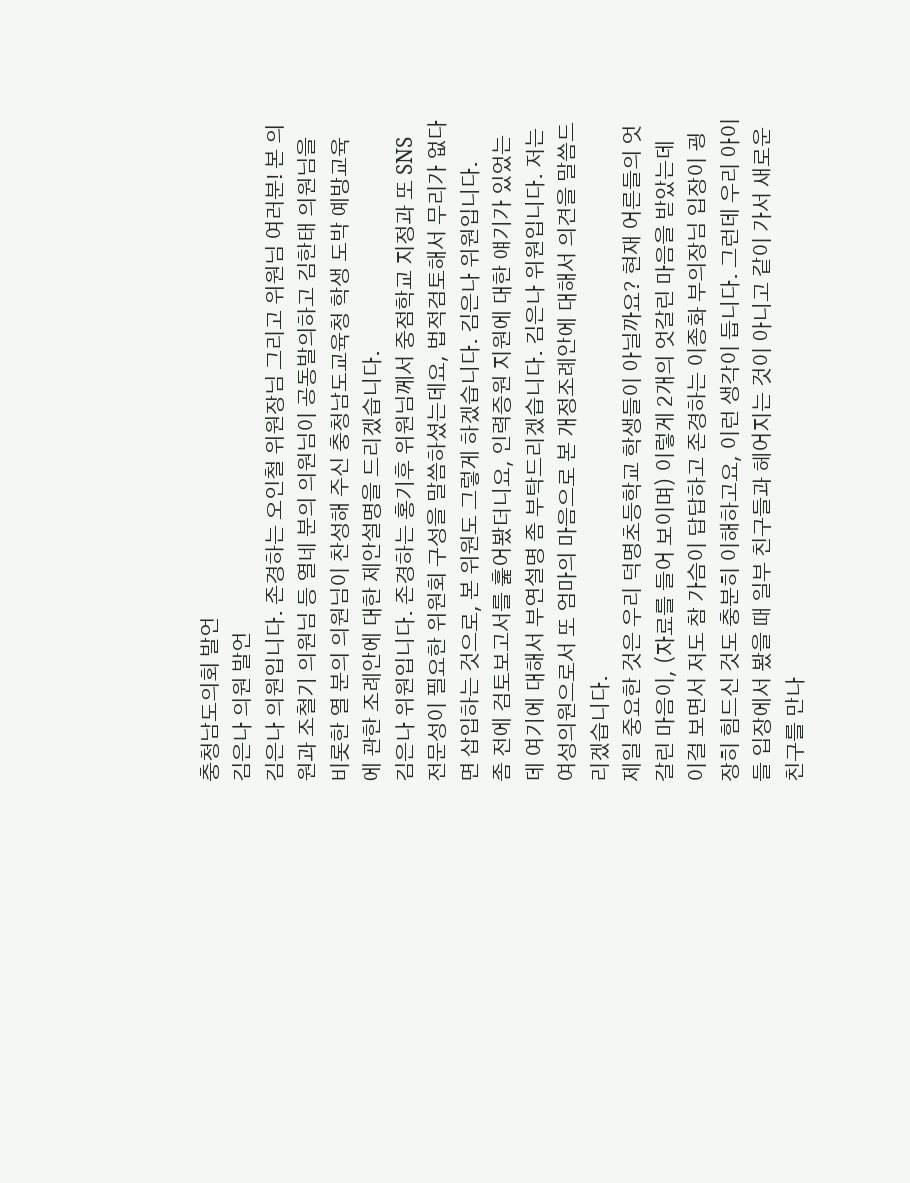충청남도의회 발언
김은나 의원 발언
김은나 의원입니다. 존경하는 오인철 위원장님 그리고 위원님 여러분! 본 의원과 조철기 의원님 등 열네 분의 의원님이 공동발의하고 김한태 의원님을 비롯한 열 분의 의원님이 찬성해 주신 충청남도교육청 학생 도박 예방교육에 관한 조례안에 대한 제안설명을 드리겠습니다.
김은나 위원입니다. 존경하는 홍기후 위원님께서 중점학교 지정과 또 SNS 전문성이 필요한 위원회 구성을 말씀하셨는데요, 법적검토해서 무리가 없다면 삽입하는 것으로, 본 위원도 그렇게 하겠습니다. 김은나 위원입니다.
좀 전에 검토보고서를 훑어봤더니요, 인력증원 지원에 대한 얘기가 있었는데 여기에 대해서 부연설명 좀 부탁드리겠습니다. 김은나 위원입니다. 저는 여성의원으로서 또 엄마의 마음으로 본 개정조례안에 대해서 의견을 말씀드리겠습니다.
제일 중요한 것은 우리 덕명초등학교 학생들이 아닐까요? 현재 어른들의 엇갈린 마음이, (자료를 들어 보이며) 이렇게 2개의 엇갈린 마음을 받았는데 이걸 보면서 저도 참 가슴이 답답하고 존경하는 이종화 부의장님 입장이 굉장히 힘드신 것도 충분히 이해하고요, 이런 생각이 듭니다. 그런데 우리 아이들 입장에서 봤을 때 일부 친구들과 헤어지는 것이 아니고 같이 가서 새로운 친구를 만나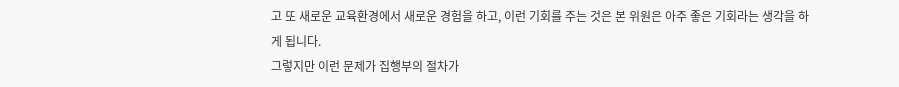고 또 새로운 교육환경에서 새로운 경험을 하고, 이런 기회를 주는 것은 본 위원은 아주 좋은 기회라는 생각을 하게 됩니다.
그렇지만 이런 문제가 집행부의 절차가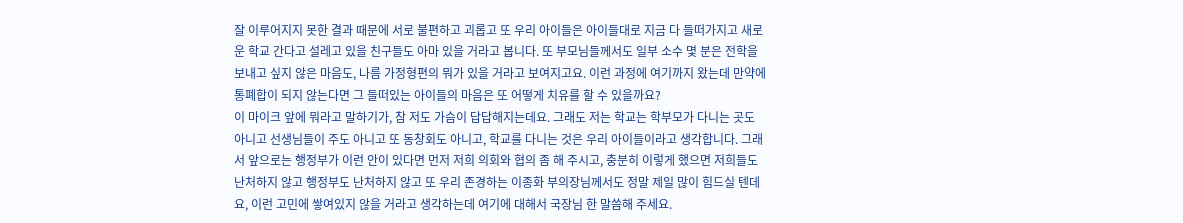잘 이루어지지 못한 결과 때문에 서로 불편하고 괴롭고 또 우리 아이들은 아이들대로 지금 다 들떠가지고 새로운 학교 간다고 설레고 있을 친구들도 아마 있을 거라고 봅니다. 또 부모님들께서도 일부 소수 몇 분은 전학을 보내고 싶지 않은 마음도, 나름 가정형편의 뭐가 있을 거라고 보여지고요. 이런 과정에 여기까지 왔는데 만약에 통폐합이 되지 않는다면 그 들떠있는 아이들의 마음은 또 어떻게 치유를 할 수 있을까요?
이 마이크 앞에 뭐라고 말하기가, 참 저도 가슴이 답답해지는데요. 그래도 저는 학교는 학부모가 다니는 곳도 아니고 선생님들이 주도 아니고 또 동창회도 아니고, 학교를 다니는 것은 우리 아이들이라고 생각합니다. 그래서 앞으로는 행정부가 이런 안이 있다면 먼저 저희 의회와 협의 좀 해 주시고, 충분히 이렇게 했으면 저희들도 난처하지 않고 행정부도 난처하지 않고 또 우리 존경하는 이종화 부의장님께서도 정말 제일 많이 힘드실 텐데요, 이런 고민에 쌓여있지 않을 거라고 생각하는데 여기에 대해서 국장님 한 말씀해 주세요.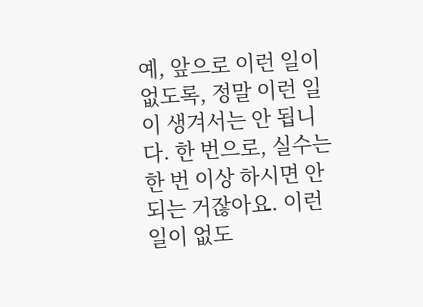예, 앞으로 이런 일이 없도록, 정말 이런 일이 생겨서는 안 됩니다. 한 번으로, 실수는 한 번 이상 하시면 안 되는 거잖아요. 이런 일이 없도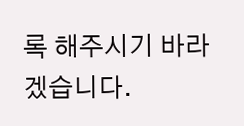록 해주시기 바라겠습니다.